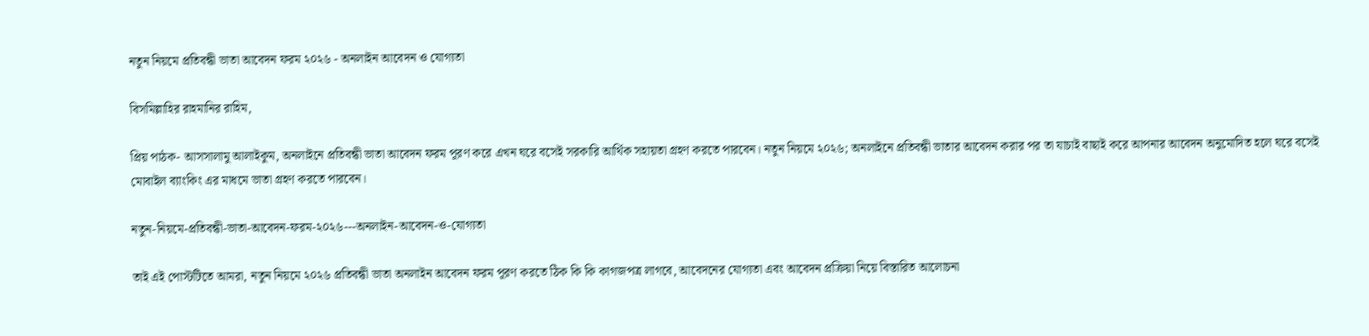নতুন নিয়মে প্রতিবন্ধী ভাতা আবেদন ফরম ২০২৬ - অনলাইন আবেদন ও যোগ্যতা

বিসমিল্লাহির রাহমানির রাহিম,

প্রিয় পাঠক- আসসালামু আলাইকুম, অনলাইনে প্রতিবন্ধী ভাতা আবেদন ফরম পূরণ করে এখন ঘরে বসেই সরকারি আর্থিক সহায়তা গ্রহণ করতে পারবেন। নতুন নিয়মে ২০২৬; অনলাইনে প্রতিবন্ধী ভাতার আবেদন করার পর তা যাচাই বাছাই করে আপনার আবেদন অনুমোদিত হলে ঘরে বসেই মোবাইল ব্যাংকিং এর মাধমে ভাতা গ্রহণ করতে পারবেন।

নতুন-নিয়মে-প্রতিবন্ধী-ভাতা-আবেদন-ফরম-২০২৬---অনলাইন-আবেদন-ও-যোগ্যতা

তাই এই পোস্টটিতে আমরা, নতুন নিয়মে ২০২৬ প্রতিবন্ধী ভাতা অনলাইন আবেদন ফরম পূরণ করতে ঠিক কি কি কাগজপত্র লাগবে, আবেদনের যোগ্যতা এবং আবেদন প্রক্রিয়া নিয়ে বিস্তারিত আলোচনা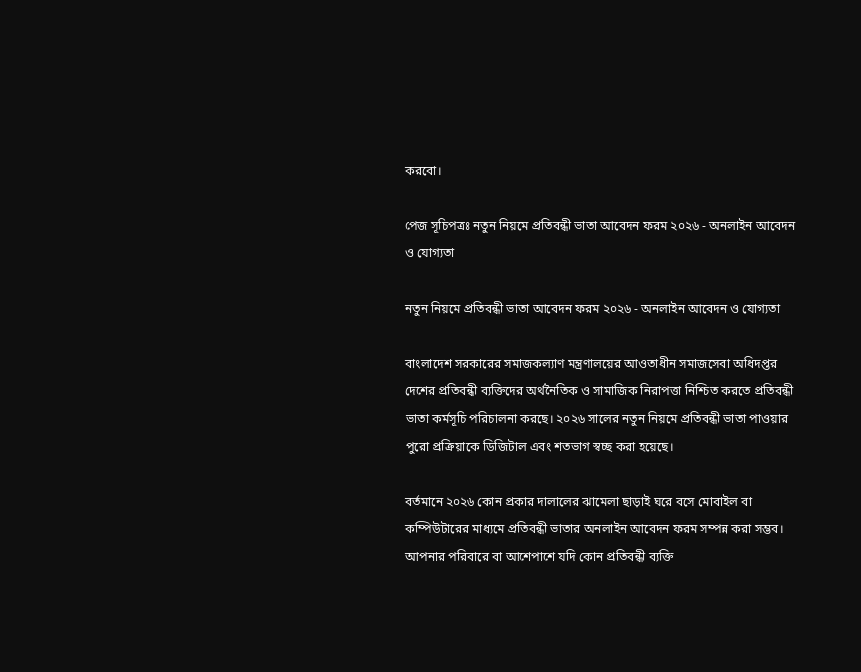করবো।

পেজ সূচিপত্রঃ নতুন নিয়মে প্রতিবন্ধী ভাতা আবেদন ফরম ২০২৬ - অনলাইন আবেদন ও যোগ্যতা

নতুন নিয়মে প্রতিবন্ধী ভাতা আবেদন ফরম ২০২৬ - অনলাইন আবেদন ও যোগ্যতা

বাংলাদেশ সরকারের সমাজকল্যাণ মন্ত্রণালয়ের আওতাধীন সমাজসেবা অধিদপ্তর দেশের প্রতিবন্ধী ব্যক্তিদের অর্থনৈতিক ও সামাজিক নিরাপত্তা নিশ্চিত করতে প্রতিবন্ধী ভাতা কর্মসূচি পরিচালনা করছে। ২০২৬ সালের নতুন নিয়মে প্রতিবন্ধী ভাতা পাওয়ার পুরো প্রক্রিয়াকে ডিজিটাল এবং শতভাগ স্বচ্ছ করা হয়েছে।

বর্তমানে ২০২৬ কোন প্রকার দালালের ঝামেলা ছাড়াই ঘরে বসে মোবাইল বা কম্পিউটারের মাধ্যমে প্রতিবন্ধী ভাতার অনলাইন আবেদন ফরম সম্পন্ন করা সম্ভব। আপনার পরিবারে বা আশেপাশে যদি কোন প্রতিবন্ধী ব্যক্তি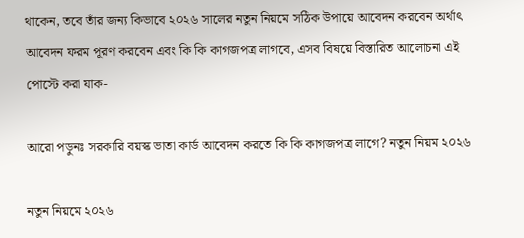থাকেন, তবে তাঁর জন্য কিভাবে ২০২৬ সালের নতুন নিয়মে সঠিক উপায়ে আবেদন করবেন অর্থাৎ আবেদন ফরম পূরণ করবেন এবং কি কি কাগজপত্র লাগবে, এসব বিষয়ে বিস্তারিত আলোচনা এই পোস্টে করা যাক-

আরো পড়ুনঃ সরকারি বয়স্ক ভাতা কার্ড আবেদন করতে কি কি কাগজপত্র লাগে? নতুন নিয়ম ২০২৬

নতুন নিয়মে ২০২৬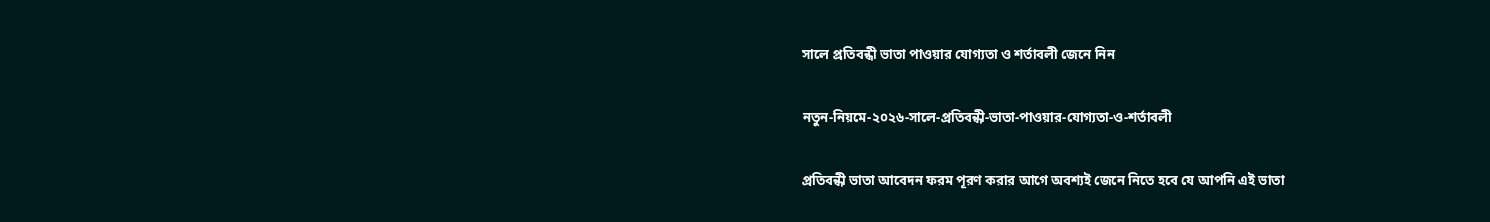সালে প্রতিবন্ধী ভাতা পাওয়ার যোগ্যতা ও শর্তাবলী জেনে নিন

নতুন-নিয়মে-২০২৬-সালে-প্রতিবন্ধী-ভাতা-পাওয়ার-যোগ্যতা-ও-শর্তাবলী

প্রতিবন্ধী ভাতা আবেদন ফরম পূরণ করার আগে অবশ্যই জেনে নিতে হবে যে আপনি এই ভাতা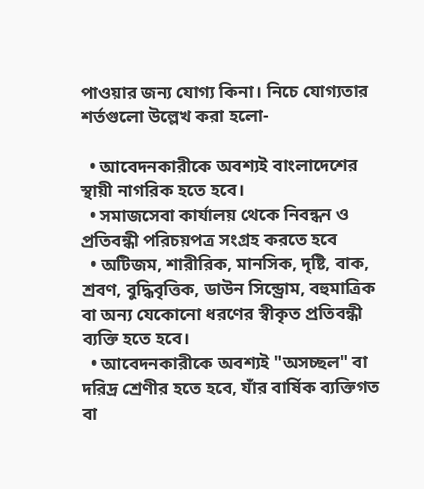পাওয়ার জন্য যোগ্য কিনা। নিচে যোগ্যতার শর্তগুলো উল্লেখ করা হলো-

  • আবেদনকারীকে অবশ্যই বাংলাদেশের স্থায়ী নাগরিক হতে হবে।
  • সমাজসেবা কার্যালয় থেকে নিবন্ধন ও প্রতিবন্ধী পরিচয়পত্র সংগ্রহ করতে হবে
  • অটিজম, শারীরিক, মানসিক, দৃষ্টি, বাক, শ্রবণ, বুদ্ধিবৃত্তিক, ডাউন সিন্ড্রোম, বহুমাত্রিক বা অন্য যেকোনো ধরণের স্বীকৃত প্রতিবন্ধী ব্যক্তি হতে হবে।
  • আবেদনকারীকে অবশ্যই "অসচ্ছল" বা দরিদ্র শ্রেণীর হতে হবে, যাঁর বার্ষিক ব্যক্তিগত বা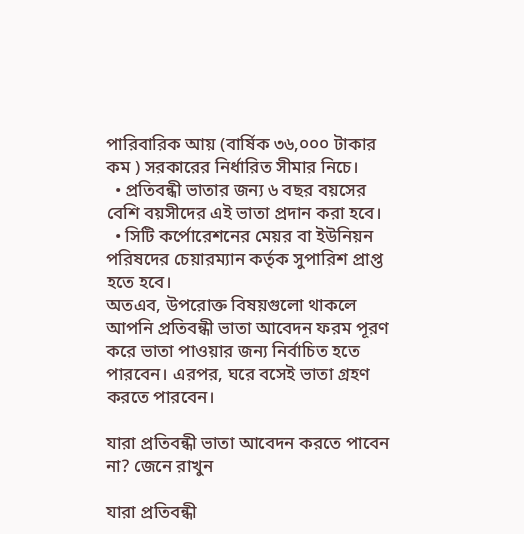পারিবারিক আয় (বার্ষিক ৩৬,০০০ টাকার কম ) সরকারের নির্ধারিত সীমার নিচে।
  • প্রতিবন্ধী ভাতার জন্য ৬ বছর বয়সের বেশি বয়সীদের এই ভাতা প্রদান করা হবে।
  • সিটি কর্পোরেশনের মেয়র বা ইউনিয়ন পরিষদের চেয়ারম্যান কর্তৃক সুপারিশ প্রাপ্ত হতে হবে।
অতএব, উপরোক্ত বিষয়গুলো থাকলে আপনি প্রতিবন্ধী ভাতা আবেদন ফরম পূরণ করে ভাতা পাওয়ার জন্য নির্বাচিত হতে পারবেন। এরপর, ঘরে বসেই ভাতা গ্রহণ করতে পারবেন।

যারা প্রতিবন্ধী ভাতা আবেদন করতে পাবেন না? জেনে রাখুন

যারা প্রতিবন্ধী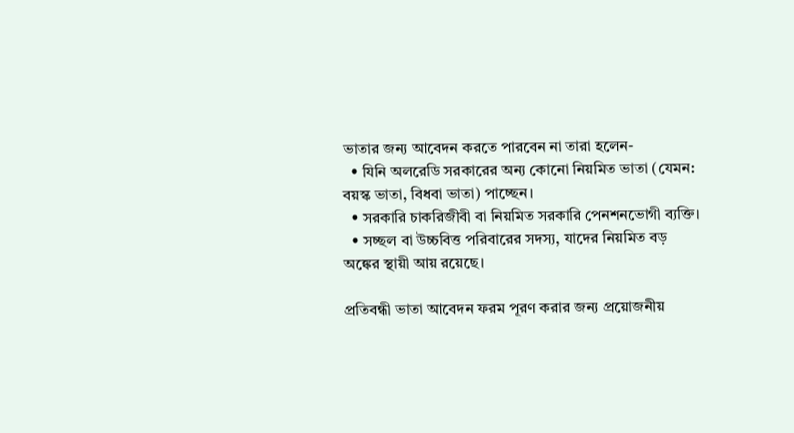ভাতার জন্য আবেদন করতে পারবেন না তারা হলেন-
  • যিনি অলরেডি সরকারের অন্য কোনো নিয়মিত ভাতা (যেমন: বয়স্ক ভাতা, বিধবা ভাতা) পাচ্ছেন।
  • সরকারি চাকরিজীবী বা নিয়মিত সরকারি পেনশনভোগী ব্যক্তি।
  • সচ্ছল বা উচ্চবিত্ত পরিবারের সদস্য, যাদের নিয়মিত বড় অঙ্কের স্থায়ী আয় রয়েছে।

প্রতিবন্ধী ভাতা আবেদন ফরম পূরণ করার জন্য প্রয়োজনীয়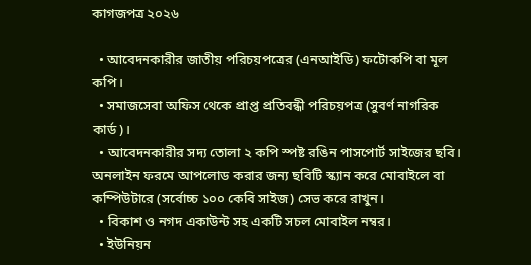কাগজপত্র ২০২৬

  • আবেদনকারীর জাতীয় পরিচয়পত্রের (এনআইডি) ফটোকপি বা মূল কপি।
  • সমাজসেবা অফিস থেকে প্রাপ্ত প্রতিবন্ধী পরিচয়পত্র (সুবর্ণ নাগরিক কার্ড)।
  • আবেদনকারীর সদ্য তোলা ২ কপি স্পষ্ট রঙিন পাসপোর্ট সাইজের ছবি। অনলাইন ফরমে আপলোড করার জন্য ছবিটি স্ক্যান করে মোবাইলে বা কম্পিউটারে (সর্বোচ্চ ১০০ কেবি সাইজ) সেভ করে রাখুন।
  • বিকাশ ও নগদ একাউন্ট সহ একটি সচল মোবাইল নম্বর।
  • ইউনিয়ন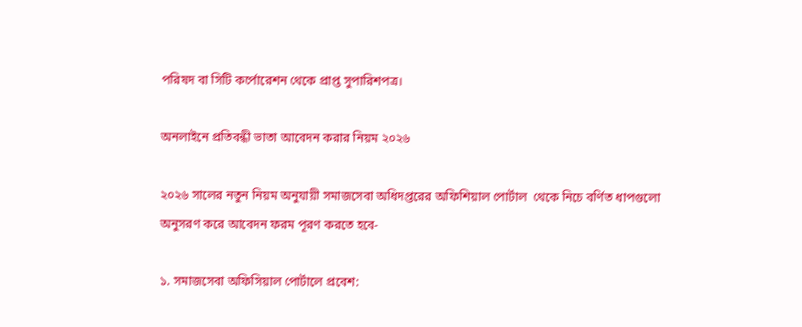পরিষদ বা সিটি কর্পোরেশন থেকে প্রাপ্ত সুপারিশপত্র।

অনলাইনে প্রতিবন্ধী ভাতা আবেদন করার নিয়ম ২০২৬

২০২৬ সালের নতুন নিয়ম অনুযায়ী সমাজসেবা অধিদপ্তরের অফিশিয়াল পোর্টাল  থেকে নিচে বর্ণিত ধাপগুলো অনুসরণ করে আবেদন ফরম পূরণ করতে হবে-

১. সমাজসেবা অফিসিয়াল পোর্টালে প্রবেশ: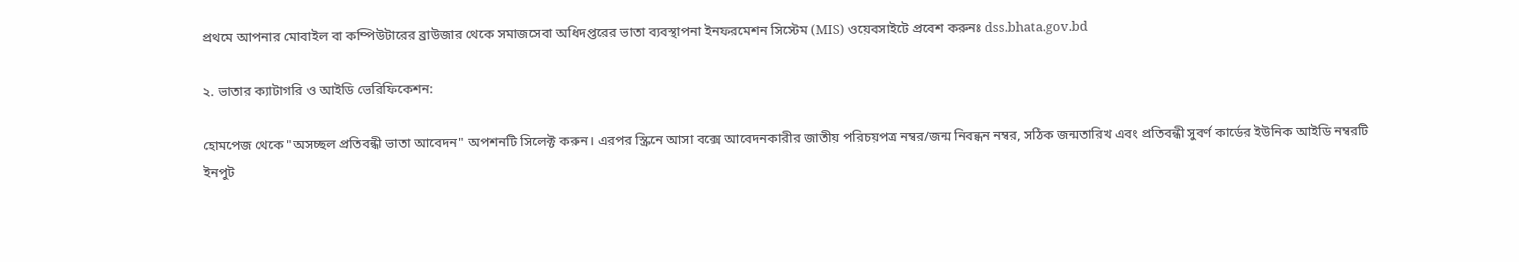প্রথমে আপনার মোবাইল বা কম্পিউটারের ব্রাউজার থেকে সমাজসেবা অধিদপ্তরের ভাতা ব্যবস্থাপনা ইনফরমেশন সিস্টেম (MIS) ওয়েবসাইটে প্রবেশ করুনঃ dss.bhata.gov.bd

২. ভাতার ক্যাটাগরি ও আইডি ভেরিফিকেশন:

হোমপেজ থেকে "অসচ্ছল প্রতিবন্ধী ভাতা আবেদন" অপশনটি সিলেক্ট করুন। এরপর স্ক্রিনে আসা বক্সে আবেদনকারীর জাতীয় পরিচয়পত্র নম্বর/জন্ম নিবন্ধন নম্বর, সঠিক জন্মতারিখ এবং প্রতিবন্ধী সুবর্ণ কার্ডের ইউনিক আইডি নম্বরটি ইনপুট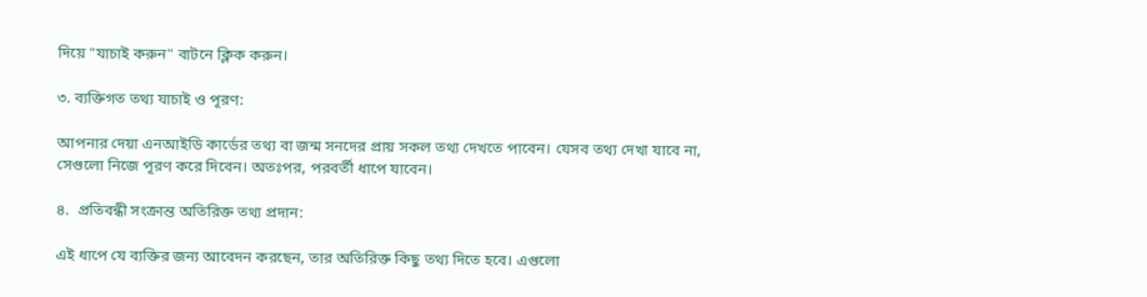দিয়ে "যাচাই করুন" বাটনে ক্লিক করুন।

৩. ব্যক্তিগত তথ্য যাচাই ও পূরণ:

আপনার দেয়া এনআইডি কার্ডের তথ্য বা জন্ম সনদের প্রায় সকল তথ্য দেখতে পাবেন। যেসব তথ্য দেখা যাবে না, সেগুলো নিজে পূরণ করে দিবেন। অতঃপর, পরবর্তী ধাপে যাবেন।

৪.  প্রতিবন্ধী সংক্রান্ত অতিরিক্ত তথ্য প্রদান:

এই ধাপে যে ব্যক্তির জন্য আবেদন করছেন, তার অতিরিক্ত কিছু তথ্য দিতে হবে। এগুলো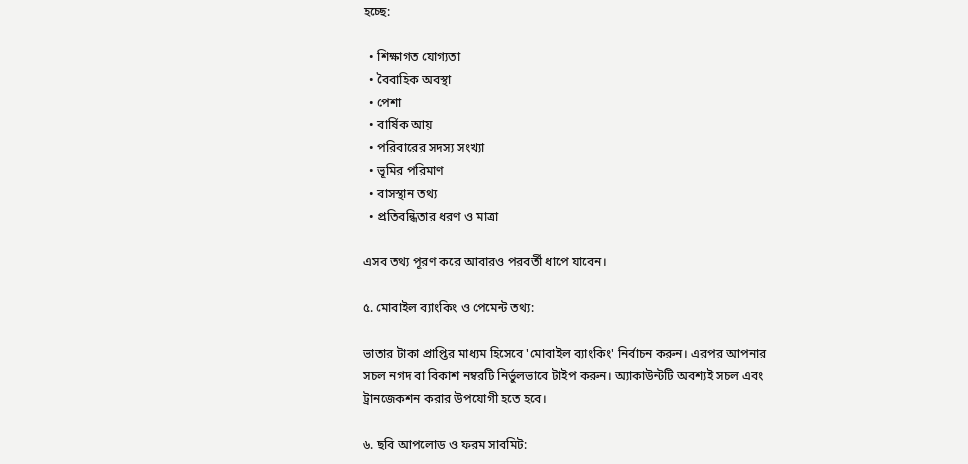হচ্ছে:

  • শিক্ষাগত যোগ্যতা
  • বৈবাহিক অবস্থা
  • পেশা
  • বার্ষিক আয়
  • পরিবারের সদস্য সংখ্যা
  • ভূমির পরিমাণ
  • বাসস্থান তথ্য
  • প্রতিবন্ধিতার ধরণ ও মাত্রা

এসব তথ্য পূরণ করে আবারও পরবর্তী ধাপে যাবেন।

৫. মোবাইল ব্যাংকিং ও পেমেন্ট তথ্য:

ভাতার টাকা প্রাপ্তির মাধ্যম হিসেবে 'মোবাইল ব্যাংকিং' নির্বাচন করুন। এরপর আপনার সচল নগদ বা বিকাশ নম্বরটি নির্ভুলভাবে টাইপ করুন। অ্যাকাউন্টটি অবশ্যই সচল এবং ট্রানজেকশন করার উপযোগী হতে হবে।

৬. ছবি আপলোড ও ফরম সাবমিট: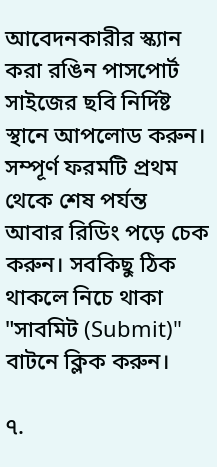আবেদনকারীর স্ক্যান করা রঙিন পাসপোর্ট সাইজের ছবি নির্দিষ্ট স্থানে আপলোড করুন। সম্পূর্ণ ফরমটি প্রথম থেকে শেষ পর্যন্ত আবার রিডিং পড়ে চেক করুন। সবকিছু ঠিক থাকলে নিচে থাকা "সাবমিট (Submit)" বাটনে ক্লিক করুন।

৭.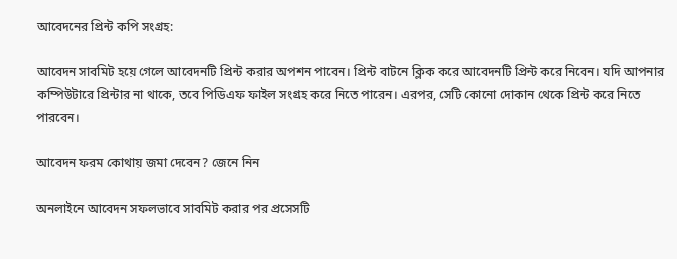আবেদনের প্রিন্ট কপি সংগ্রহ:

আবেদন সাবমিট হয়ে গেলে আবেদনটি প্রিন্ট করার অপশন পাবেন। প্রিন্ট বাটনে ক্লিক করে আবেদনটি প্রিন্ট করে নিবেন। যদি আপনার কম্পিউটারে প্রিন্টার না থাকে, তবে পিডিএফ ফাইল সংগ্রহ করে নিতে পারেন। এরপর, সেটি কোনো দোকান থেকে প্রিন্ট করে নিতে পারবেন।

আবেদন ফরম কোথায় জমা দেবেন? জেনে নিন

অনলাইনে আবেদন সফলভাবে সাবমিট করার পর প্রসেসটি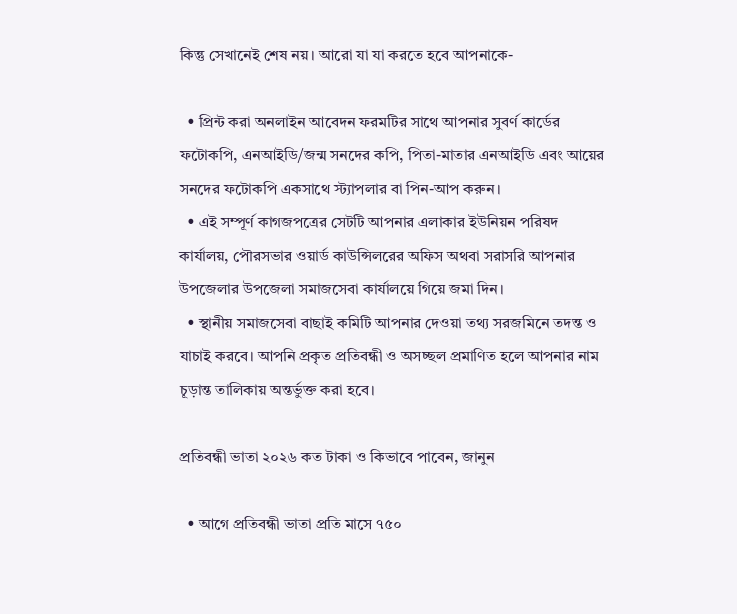কিন্তু সেখানেই শেষ নয়। আরো যা যা করতে হবে আপনাকে-

  • প্রিন্ট করা অনলাইন আবেদন ফরমটির সাথে আপনার সুবর্ণ কার্ডের ফটোকপি, এনআইডি/জন্ম সনদের কপি, পিতা-মাতার এনআইডি এবং আয়ের সনদের ফটোকপি একসাথে স্ট্যাপলার বা পিন-আপ করুন।
  • এই সম্পূর্ণ কাগজপত্রের সেটটি আপনার এলাকার ইউনিয়ন পরিষদ কার্যালয়, পৌরসভার ওয়ার্ড কাউন্সিলরের অফিস অথবা সরাসরি আপনার উপজেলার উপজেলা সমাজসেবা কার্যালয়ে গিয়ে জমা দিন।
  • স্থানীয় সমাজসেবা বাছাই কমিটি আপনার দেওয়া তথ্য সরজমিনে তদন্ত ও যাচাই করবে। আপনি প্রকৃত প্রতিবন্ধী ও অসচ্ছল প্রমাণিত হলে আপনার নাম চূড়ান্ত তালিকায় অন্তর্ভুক্ত করা হবে।

প্রতিবন্ধী ভাতা ২০২৬ কত টাকা ও কিভাবে পাবেন, জানুন

  • আগে প্রতিবন্ধী ভাতা প্রতি মাসে ৭৫০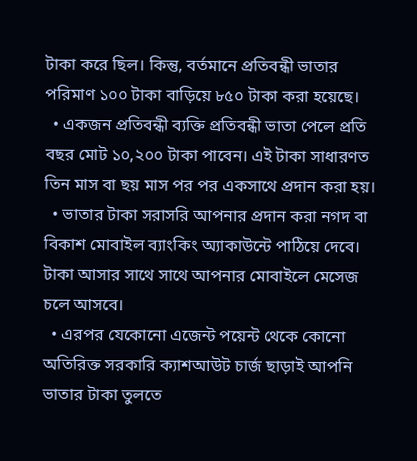টাকা করে ছিল। কিন্তু, বর্তমানে প্রতিবন্ধী ভাতার পরিমাণ ১০০ টাকা বাড়িয়ে ৮৫০ টাকা করা হয়েছে।
  • একজন প্রতিবন্ধী ব্যক্তি প্রতিবন্ধী ভাতা পেলে প্রতি বছর মোট ১০,২০০ টাকা পাবেন। এই টাকা সাধারণত তিন মাস বা ছয় মাস পর পর একসাথে প্রদান করা হয়।
  • ভাতার টাকা সরাসরি আপনার প্রদান করা নগদ বা বিকাশ মোবাইল ব্যাংকিং অ্যাকাউন্টে পাঠিয়ে দেবে। টাকা আসার সাথে সাথে আপনার মোবাইলে মেসেজ চলে আসবে।
  • এরপর যেকোনো এজেন্ট পয়েন্ট থেকে কোনো অতিরিক্ত সরকারি ক্যাশআউট চার্জ ছাড়াই আপনি ভাতার টাকা তুলতে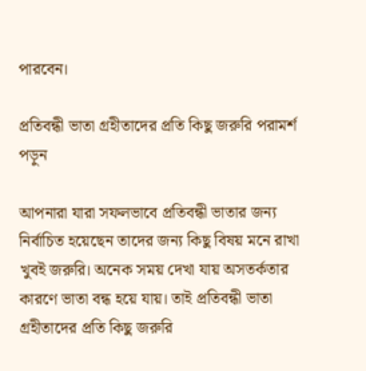পারবেন।

প্রতিবন্ধী ভাতা গ্রহীতাদের প্রতি কিছু জরুরি পরামর্শ পড়ুন

আপনারা যারা সফলভাবে প্রতিবন্ধী ভাতার জন্য নির্বাচিত হয়েছেন তাদের জন্য কিছু বিষয় মনে রাখা খুবই জরুরি। অনেক সময় দেখা যায় অসতর্কতার কারণে ভাতা বন্ধ হয়ে যায়। তাই প্রতিবন্ধী ভাতা গ্রহীতাদের প্রতি কিছু জরুরি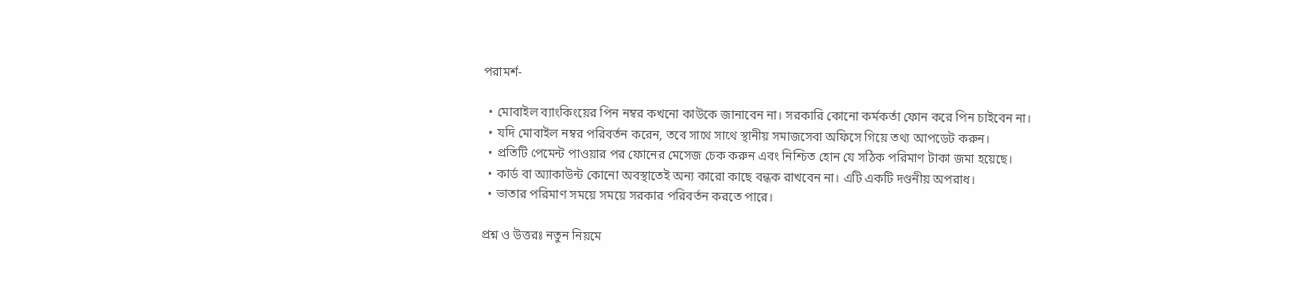পরামর্শ-

  • মোবাইল ব্যাংকিংয়ের পিন নম্বর কখনো কাউকে জানাবেন না। সরকারি কোনো কর্মকর্তা ফোন করে পিন চাইবেন না।
  • যদি মোবাইল নম্বর পরিবর্তন করেন, তবে সাথে সাথে স্থানীয় সমাজসেবা অফিসে গিয়ে তথ্য আপডেট করুন।
  • প্রতিটি পেমেন্ট পাওয়ার পর ফোনের মেসেজ চেক করুন এবং নিশ্চিত হোন যে সঠিক পরিমাণ টাকা জমা হয়েছে।
  • কার্ড বা অ্যাকাউন্ট কোনো অবস্থাতেই অন্য কারো কাছে বন্ধক রাখবেন না। এটি একটি দণ্ডনীয় অপরাধ।
  • ভাতার পরিমাণ সময়ে সময়ে সরকার পরিবর্তন করতে পারে।

প্রশ্ন ও উত্তরঃ নতুন নিয়মে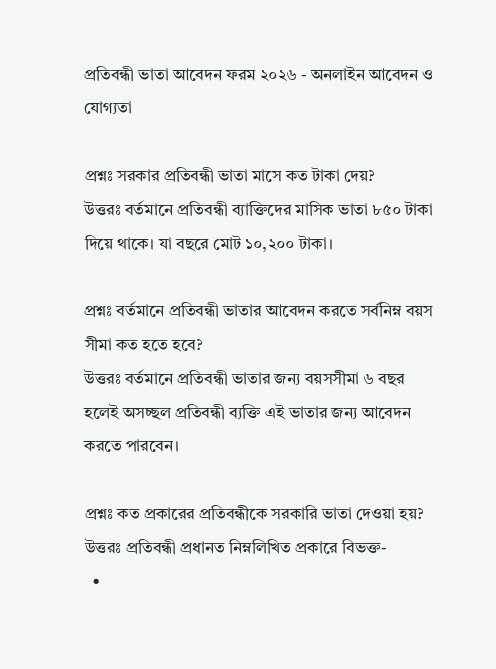প্রতিবন্ধী ভাতা আবেদন ফরম ২০২৬ - অনলাইন আবেদন ও যোগ্যতা

প্রশ্নঃ সরকার প্রতিবন্ধী ভাতা মাসে কত টাকা দেয়?
উত্তরঃ বর্তমানে প্রতিবন্ধী ব্যাক্তিদের মাসিক ভাতা ৮৫০ টাকা দিয়ে থাকে। যা বছরে মোট ১০,২০০ টাকা।

প্রশ্নঃ বর্তমানে প্রতিবন্ধী ভাতার আবেদন করতে সর্বনিম্ন বয়স সীমা কত হতে হবে?
উত্তরঃ বর্তমানে প্রতিবন্ধী ভাতার জন্য বয়সসীমা ৬ বছর হলেই অসচ্ছল প্রতিবন্ধী ব্যক্তি এই ভাতার জন্য আবেদন করতে পারবেন।

প্রশ্নঃ কত প্রকারের প্রতিবন্ধীকে সরকারি ভাতা দেওয়া হয়?
উত্তরঃ প্রতিবন্ধী প্রধানত নিম্নলিখিত প্রকারে বিভক্ত-
  •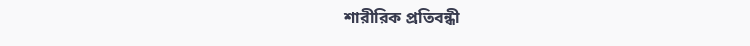শারীরিক প্রতিবন্ধী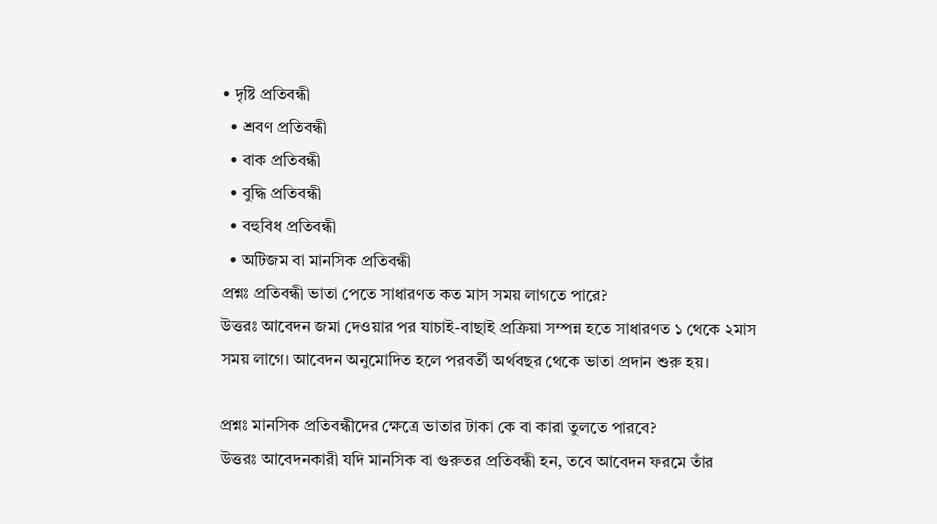• দৃষ্টি প্রতিবন্ধী
  • শ্রবণ প্রতিবন্ধী
  • বাক প্রতিবন্ধী
  • বুদ্ধি প্রতিবন্ধী
  • বহুবিধ প্রতিবন্ধী
  • অটিজম বা মানসিক প্রতিবন্ধী
প্রশ্নঃ প্রতিবন্ধী ভাতা পেতে সাধারণত কত মাস সময় লাগতে পারে?
উত্তরঃ আবেদন জমা দেওয়ার পর যাচাই-বাছাই প্রক্রিয়া সম্পন্ন হতে সাধারণত ১ থেকে ২মাস সময় লাগে। আবেদন অনুমোদিত হলে পরবর্তী অর্থবছর থেকে ভাতা প্রদান শুরু হয়।

প্রশ্নঃ মানসিক প্রতিবন্ধীদের ক্ষেত্রে ভাতার টাকা কে বা কারা তুলতে পারবে?
উত্তরঃ আবেদনকারী যদি মানসিক বা গুরুতর প্রতিবন্ধী হন, তবে আবেদন ফরমে তাঁর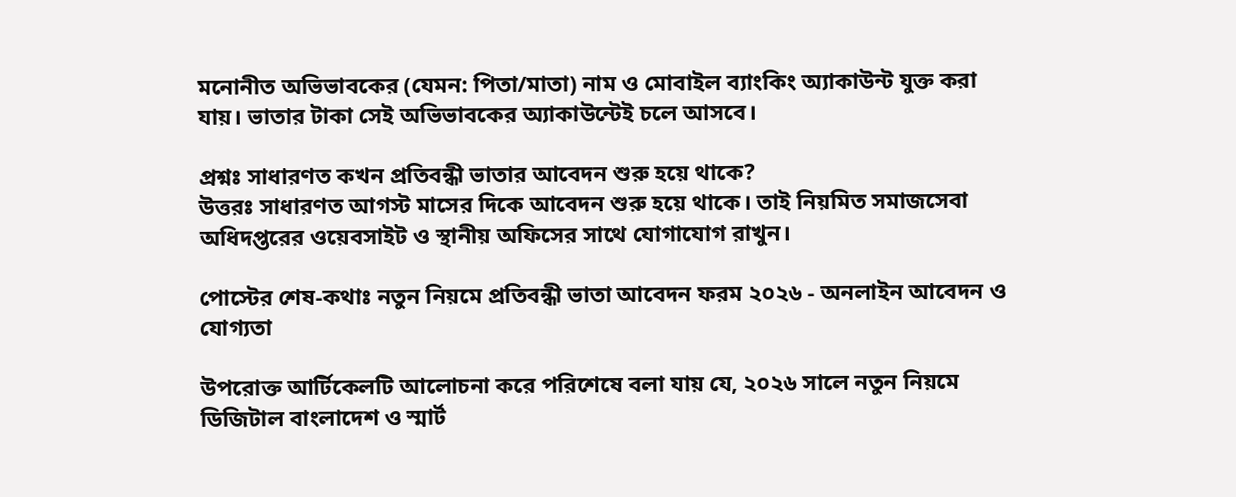মনোনীত অভিভাবকের (যেমন: পিতা/মাতা) নাম ও মোবাইল ব্যাংকিং অ্যাকাউন্ট যুক্ত করা যায়। ভাতার টাকা সেই অভিভাবকের অ্যাকাউন্টেই চলে আসবে।

প্রশ্নঃ সাধারণত কখন প্রতিবন্ধী ভাতার আবেদন শুরু হয়ে থাকে?
উত্তরঃ সাধারণত আগস্ট মাসের দিকে আবেদন শুরু হয়ে থাকে। তাই নিয়মিত সমাজসেবা অধিদপ্তরের ওয়েবসাইট ও স্থানীয় অফিসের সাথে যোগাযোগ রাখুন।

পোস্টের শেষ-কথাঃ নতুন নিয়মে প্রতিবন্ধী ভাতা আবেদন ফরম ২০২৬ - অনলাইন আবেদন ও যোগ্যতা

উপরোক্ত আর্টিকেলটি আলোচনা করে পরিশেষে বলা যায় যে, ২০২৬ সালে নতুন নিয়মে ডিজিটাল বাংলাদেশ ও স্মার্ট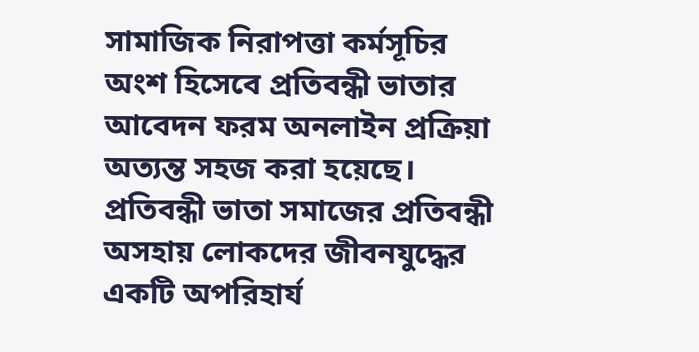সামাজিক নিরাপত্তা কর্মসূচির অংশ হিসেবে প্রতিবন্ধী ভাতার আবেদন ফরম অনলাইন প্রক্রিয়া অত্যন্ত সহজ করা হয়েছে। প্রতিবন্ধী ভাতা সমাজের প্রতিবন্ধী অসহায় লোকদের জীবনযুদ্ধের একটি অপরিহার্য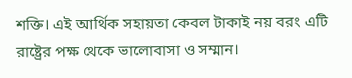শক্তি। এই আর্থিক সহায়তা কেবল টাকাই নয় বরং এটি রাষ্ট্রের পক্ষ থেকে ভালোবাসা ও সম্মান।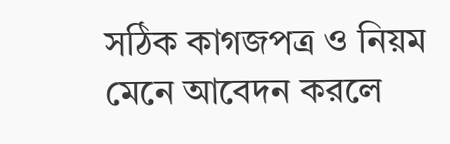সঠিক কাগজপত্র ও নিয়ম মেনে আবেদন করলে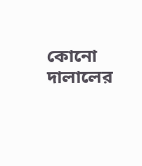কোনো দালালের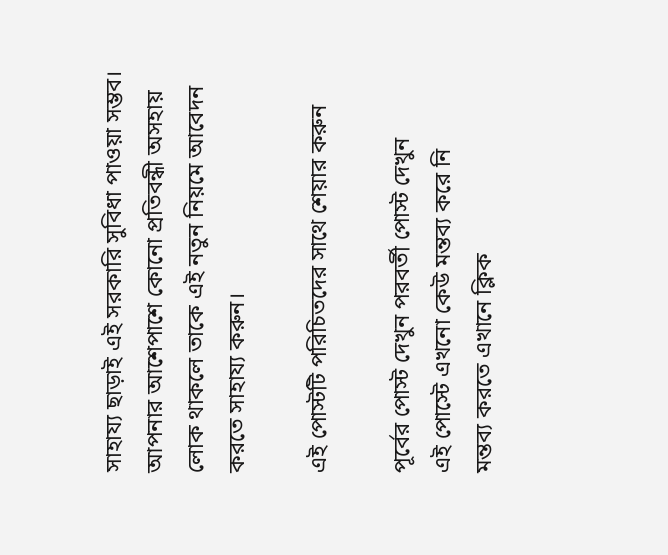সাহায্য ছাড়াই এই সরকারি সুবিধা পাওয়া সম্ভব। আপনার আশেপাশে কোনো প্রতিবন্ধী অসহায় লোক থাকলে তাকে এই নতুন নিয়মে আবেদন করতে সাহায্য করুন।

এই পোস্টটি পরিচিতদের সাথে শেয়ার করুন

পূর্বের পোস্ট দেখুন পরবর্তী পোস্ট দেখুন
এই পোস্টে এখনো কেউ মন্তব্য করে নি
মন্তব্য করতে এখানে ক্লিক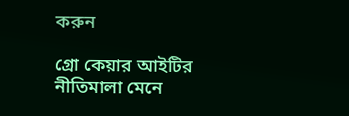করুন

গ্রো কেয়ার আইটির নীতিমালা মেনে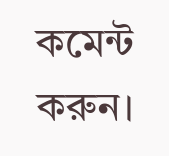কমেন্ট করুন।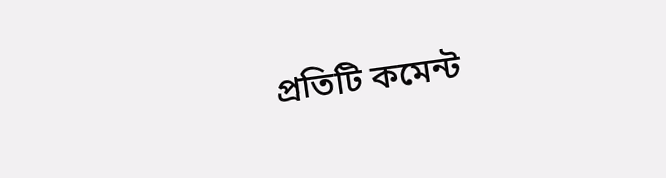প্রতিটি কমেন্ট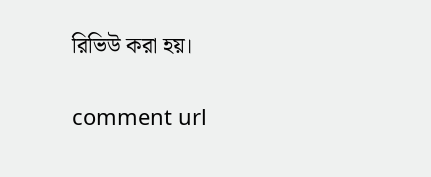রিভিউ করা হয়।

comment url